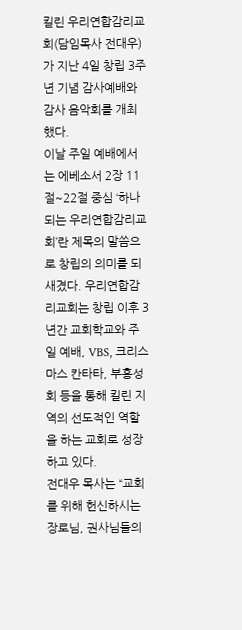킬린 우리연합감리교회(담임목사 전대우)가 지난 4일 창립 3주년 기념 감사예배와 감사 음악회를 개최했다.
이날 주일 예배에서는 에베소서 2장 11절~22절 중심 ‘하나되는 우리연합감리교회’란 제목의 말씀으로 창립의 의미를 되새겼다. 우리연합감리교회는 창립 이후 3년간 교회학교와 주일 예배, VBS, 크리스마스 칸타타, 부흥성회 등을 통해 킬린 지역의 선도적인 역할을 하는 교회로 성장하고 있다.
전대우 목사는 “교회를 위해 헌신하시는 장로님, 권사님들의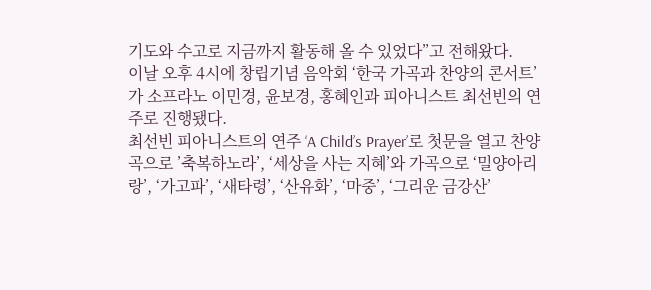기도와 수고로 지금까지 활동해 올 수 있었다”고 전해왔다.
이날 오후 4시에 창립기념 음악회 ‘한국 가곡과 찬양의 콘서트’가 소프라노 이민경, 윤보경, 홍혜인과 피아니스트 최선빈의 연주로 진행됐다.
최선빈 피아니스트의 연주 ‘A Child’s Prayer’로 첫문을 열고 찬양곡으로 ’축복하노라’, ‘세상을 사는 지혜’와 가곡으로 ‘밀양아리랑’, ‘가고파’, ‘새타령’, ‘산유화’, ‘마중’, ‘그리운 금강산’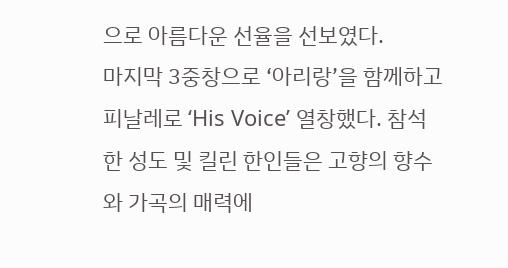으로 아름다운 선율을 선보였다.
마지막 3중창으로 ‘아리랑’을 함께하고 피날레로 ‘His Voice’ 열창했다. 참석한 성도 및 킬린 한인들은 고향의 향수와 가곡의 매력에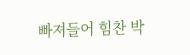빠져들어 힘찬 박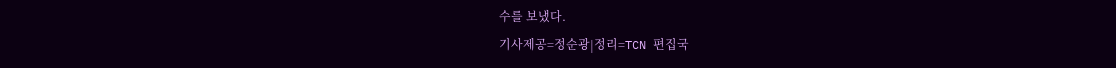수를 보냈다.
기사제공=정순광|정리=TCN 편집국